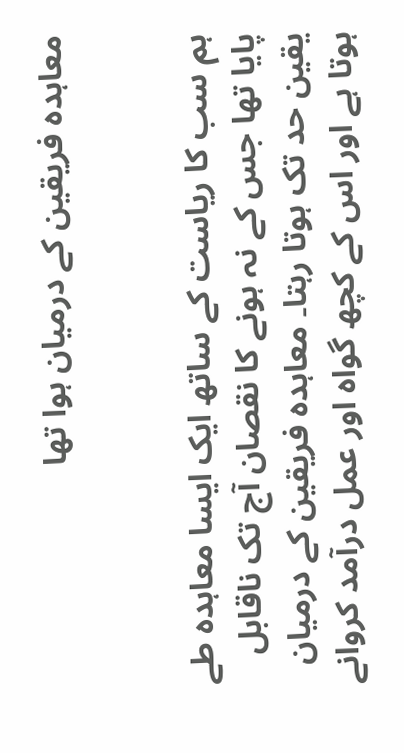معاہدہ فریقین کے درمیان ہوا تھا


ہم سب کا ریاست کے ساتھ ایک ایسا معاہدہ طے پایا تھا جس کے نہ ہونے کا نقصان آج تک ناقابل یقین حد تک ہوتا رہتا۔ معاہدہ فریقین کے درمیان ہوتا ہے اور اس کے کچھ گواہ اور عمل درآمد کروانے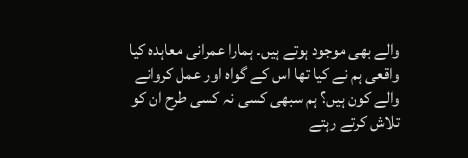والے بھی موجود ہوتے ہیں۔ ہمارا عمرانی معاہدہ کیا واقعی ہم نے کیا تھا اس کے گواہ اور عمل کروانے والے کون ہیں؟ ہم سبھی کسی نہ کسی طرح ان کو تلاش کرتے رہتے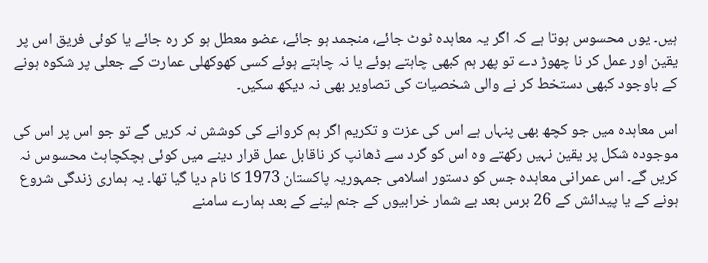ہیں۔ یوں محسوس ہوتا ہے کہ اگر یہ معاہدہ ٹوٹ جائے، منجمد ہو جائے، عضو معطل ہو کر رہ جائے یا کوئی فریق اس پر یقین اور عمل کر نا چھوڑ دے تو پھر ہم کبھی چاہتے ہوئے یا نہ چاہتے ہوئے کسی کھوکھلی عمارت کے جعلی پر شکوہ ہونے کے باوجود کبھی دستخط کر نے والی شخصیات کی تصاویر بھی نہ دیکھ سکیں۔

اس معاہدہ میں جو کچھ بھی پنہاں ہے اس کی عزت و تکریم اگر ہم کروانے کی کوشش نہ کریں گے تو جو اس پر اس کی موجودہ شکل پر یقین نہیں رکھتے وہ اس کو گرد سے ڈھانپ کر ناقابل عمل قرار دینے میں کوئی ہچکچاہٹ محسوس نہ کریں گے۔ اس عمرانی معاہدہ جس کو دستور اسلامی جمہوریہ پاکستان 1973 کا نام دیا گیا تھا۔ یہ ہماری زندگی شروع ہونے کے یا پیدائش کے 26 برس بعد بے شمار خرابیوں کے جنم لینے کے بعد ہمارے سامنے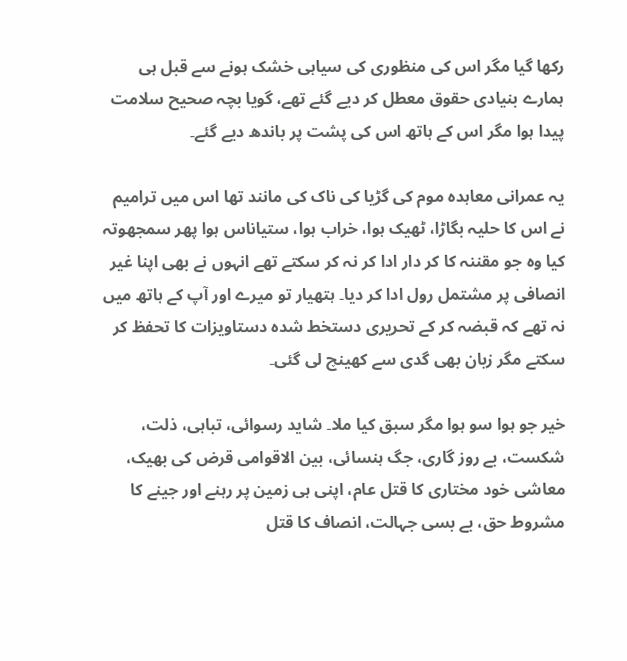رکھا گیا مگر اس کی منظوری کی سیاہی خشک ہونے سے قبل ہی ہمارے بنیادی حقوق معطل کر دیے گئے تھے، گویا بچہ صحیح سلامت پیدا ہوا مگر اس کے ہاتھ اس کی پشت پر باندھ دیے گئے۔

یہ عمرانی معاہدہ موم کی گڑیا کی ناک کی مانند تھا اس میں ترامیم نے اس کا حلیہ بگاڑا، ٹھیک ہوا، خراب ہوا، ستیاناس ہوا پھر سمجھوتہ کیا وہ جو مقننہ کا کر دار ادا کر نہ کر سکتے تھے انہوں نے بھی اپنا غیر انصافی پر مشتمل رول ادا کر دیا۔ ہتھیار تو میرے اور آپ کے ہاتھ میں نہ تھے کہ قبضہ کر کے تحریری دستخط شدہ دستاویزات کا تحفظ کر سکتے مگر زبان بھی گدی سے کھینچ لی گئی۔

خیر جو ہوا سو ہوا مگر سبق کیا ملا۔ شاید رسوائی، تباہی، ذلت، شکست، بے روز گاری، جگ ہنسائی، بین الاقوامی قرض کی بھیک، معاشی خود مختاری کا قتل عام، اپنی ہی زمین پر رہنے اور جینے کا مشروط حق، بے بسی جہالت، انصاف کا قتل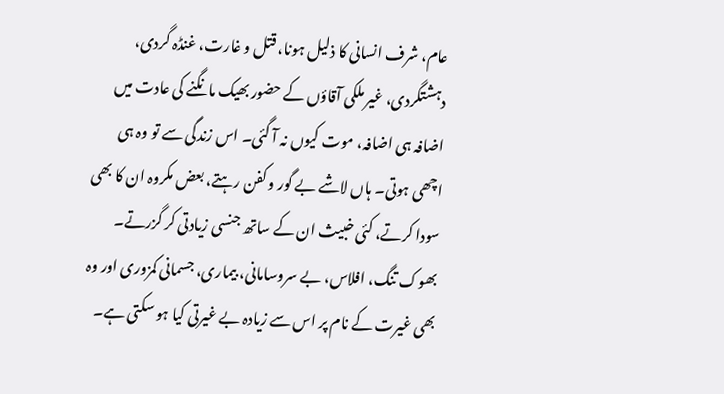عام، شرف انسانی کا ذلیل ہونا، قتل و غارت، غنڈہ گردی، دہشتگردی، غیر ملکی آقاؤں کے حضور بھیک مانگنے کی عادت میں اضافہ ہی اضافہ، موت کیوں نہ آ گئی۔ اس زندگی سے تو وہ ہی اچھی ہوتی۔ ہاں لاشے بے گور و کفن رہتے، بعض مکروہ ان کا بھی سودا کرتے، کئی خبیث ان کے ساتھ جنسی زیادتی کر گزرتے۔ بھوک تنگ، افلاس، بے سروسامانی، بیماری، جسمانی کمزوری اور وہ بھی غیرت کے نام پر اس سے زیادہ بے غیرتی کیا ہو سکتی ہے۔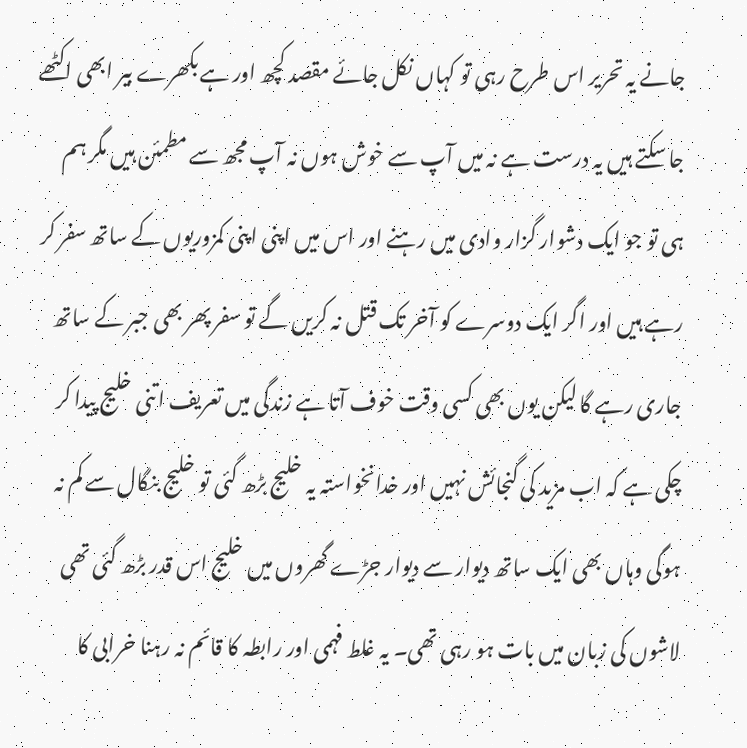جانے یہ تحریر اس طرح رہی تو کہاں نکل جائے مقصد کچھ اور ہے بکھرے بیر ابھی اکٹھے جا سکتے ہیں یہ درست ہے نہ میں آپ سے خوش ہوں نہ آپ مجھ سے مطمئن ہیں مگر ہم ہی تو جو ایک دشوار گزار وادی میں رہنے اور اس میں اپنی اپنی کمزوریوں کے ساتھ سفر کر رہے ہیں اور اگر ایک دوسرے کو آخر تک قتل نہ کریں گے تو سفر پھر بھی جبر کے ساتھ جاری رہے گا لیکن یوں بھی کسی وقت خوف آتا ہے زندگی میں تعریف اتنی خلیج پیدا کر چکی ہے کہ اب مزید کی گنجائش نہیں اور خدانخواستہ یہ خلیج بڑھ گئی تو خلیج بنگال سے کم نہ ہوگی وہاں بھی ایک ساتھ دیوار سے دیوار جڑے گھروں میں خلیج اس قدر بڑھ گئی تھی لاشوں کی زبان میں بات ہو رہی تھی۔ یہ غلط فہمی اور رابطہ کا قائم نہ رہنا خرابی کا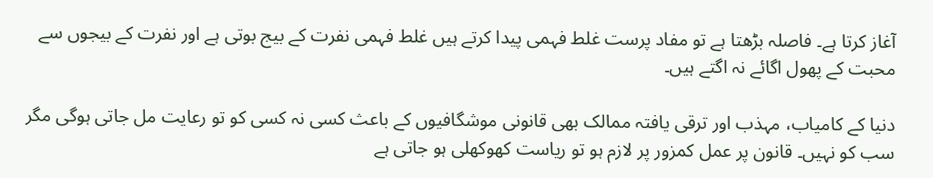آغاز کرتا ہے۔ فاصلہ بڑھتا ہے تو مفاد پرست غلط فہمی پیدا کرتے ہیں غلط فہمی نفرت کے بیج بوتی ہے اور نفرت کے بیجوں سے محبت کے پھول اگائے نہ اگتے ہیں۔

دنیا کے کامیاب، مہذب اور ترقی یافتہ ممالک بھی قانونی موشگافیوں کے باعث کسی نہ کسی کو تو رعایت مل جاتی ہوگی مگر سب کو نہیں۔ قانون پر عمل کمزور پر لازم ہو تو ریاست کھوکھلی ہو جاتی ہے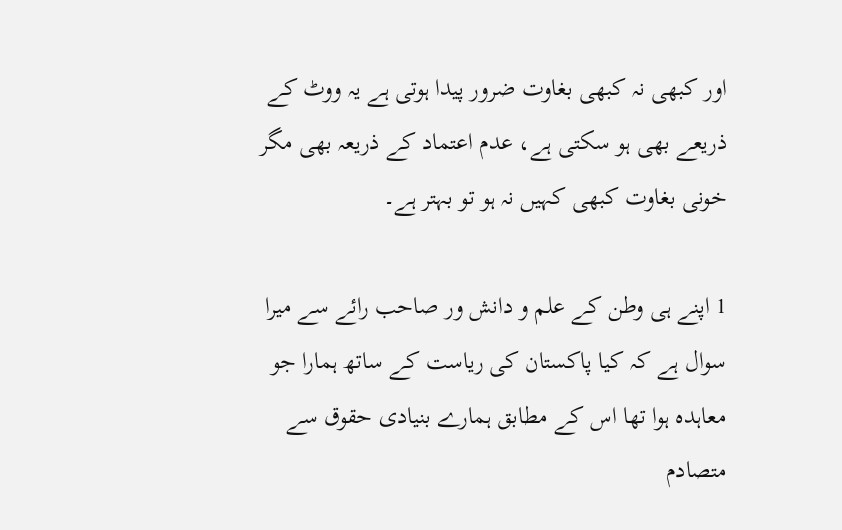اور کبھی نہ کبھی بغاوت ضرور پیدا ہوتی ہے یہ ووٹ کے ذریعے بھی ہو سکتی ہے، عدم اعتماد کے ذریعہ بھی مگر خونی بغاوت کبھی کہیں نہ ہو تو بہتر ہے۔

1 اپنے ہی وطن کے علم و دانش ور صاحب رائے سے میرا سوال ہے کہ کیا پاکستان کی ریاست کے ساتھ ہمارا جو معاہدہ ہوا تھا اس کے مطابق ہمارے بنیادی حقوق سے متصادم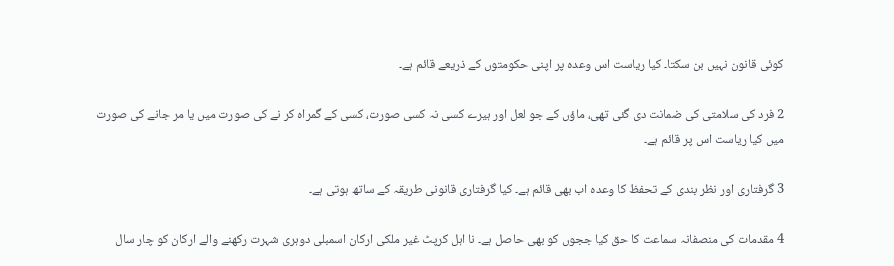کوئی قانون نہیں بن سکتا۔ کیا ریاست اس وعدہ پر اپنی حکومتوں کے ذریعے قائم ہے۔

2 فرد کی سلامتی کی ضمانت دی گئی تھی، ماؤں کے جو لعل اور ہیرے کسی نہ کسی صورت، کسی کے گمراہ کر نے کی صورت میں یا مر جانے کی صورت میں کیا ریاست اس پر قائم ہے۔

3 گرفتاری اور نظر بندی کے تحفظ کا وعدہ اب بھی قائم ہے۔ کیا گرفتاری قانونی طریقہ کے ساتھ ہوتی ہے۔

4 مقدمات کی منصفانہ سماعت کا حق کیا ججوں کو بھی حاصل ہے۔ نا اہل کرپٹ غیر ملکی ارکان اسمبلی دوہری شہرت رکھنے والے ارکان کو چار سال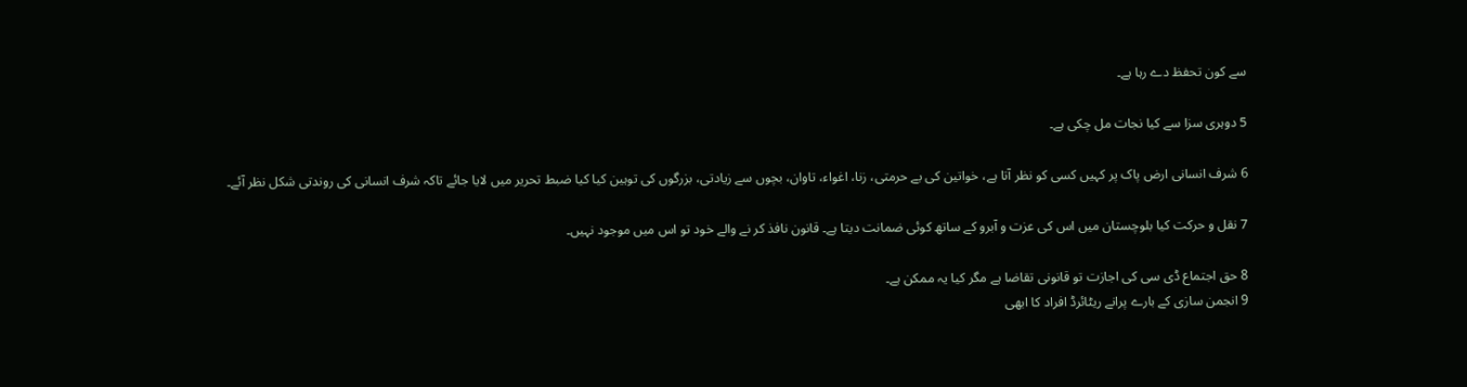سے کون تحفظ دے رہا ہے۔

5 دوہری سزا سے کیا نجات مل چکی ہے۔

6 شرف انسانی ارض پاک پر کہیں کسی کو نظر آتا ہے، خواتین کی بے حرمتی، زنا، اغواء، تاوان، بچوں سے زیادتی، بزرگوں کی توہین کیا کیا ضبط تحریر میں لایا جائے تاکہ شرف انسانی کی روندتی شکل نظر آئے۔

7 نقل و حرکت کیا بلوچستان میں اس کی عزت و آبرو کے ساتھ کوئی ضمانت دیتا ہے۔ قانون نافذ کر نے والے خود تو اس میں موجود نہیں۔

8 حق اجتماع ڈی سی کی اجازت تو قانونی تقاضا ہے مگر کیا یہ ممکن ہے۔
9 انجمن سازی کے بارے پرانے ریٹائرڈ افراد کا ابھی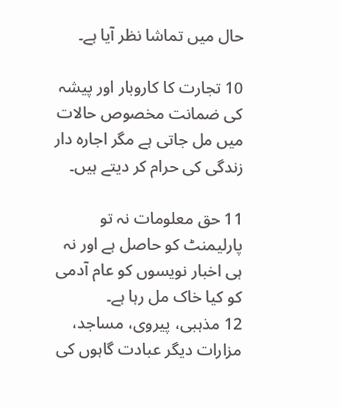حال میں تماشا نظر آیا ہے۔

10 تجارت کا کاروبار اور پیشہ کی ضمانت مخصوص حالات میں مل جاتی ہے مگر اجارہ دار زندگی کی حرام کر دیتے ہیں۔

11 حق معلومات نہ تو پارلیمنٹ کو حاصل ہے اور نہ ہی اخبار نویسوں کو عام آدمی کو کیا خاک مل رہا ہے۔
12 مذہبی، پیروی، مساجد، مزارات دیگر عبادت گاہوں کی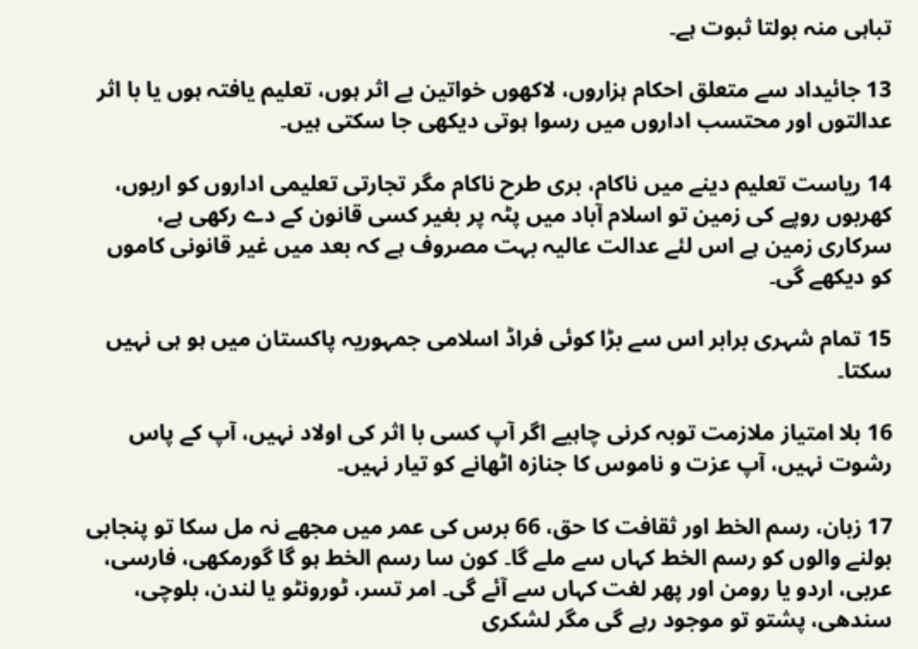تباہی منہ بولتا ثبوت ہے۔

13 جائیداد سے متعلق احکام ہزاروں، لاکھوں خواتین بے اثر ہوں، تعلیم یافتہ ہوں یا با اثر عدالتوں اور محتسب اداروں میں رسوا ہوتی دیکھی جا سکتی ہیں۔

14 ریاست تعلیم دینے میں ناکام، بری طرح ناکام مگر تجارتی تعلیمی اداروں کو اربوں، کھربوں روپے کی زمین تو اسلام آباد میں پٹہ پر بغیر کسی قانون کے دے رکھی ہے، سرکاری زمین ہے اس لئے عدالت عالیہ بہت مصروف ہے کہ بعد میں غیر قانونی کاموں کو دیکھے گی۔

15 تمام شہری برابر اس سے بڑا کوئی فراڈ اسلامی جمہوریہ پاکستان میں ہو ہی نہیں سکتا۔

16 بلا امتیاز ملازمت توبہ کرنی چاہیے اگر آپ کسی با اثر کی اولاد نہیں، آپ کے پاس رشوت نہیں، آپ عزت و ناموس کا جنازہ اٹھانے کو تیار نہیں۔

17 زبان، رسم الخط اور ثقافت کا حق، 66 برس کی عمر میں مجھے نہ مل سکا تو پنجابی بولنے والوں کو رسم الخط کہاں سے ملے گا۔ کون سا رسم الخط ہو گا گورمکھی، فارسی، عربی، اردو یا رومن اور پھر لغت کہاں سے آئے گی۔ امر تسر، ٹورونٹو یا لندن، بلوچی، سندھی، پشتو تو موجود رہے گی مگر لشکری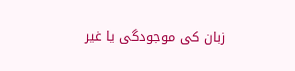زبان کی موجودگی یا غیر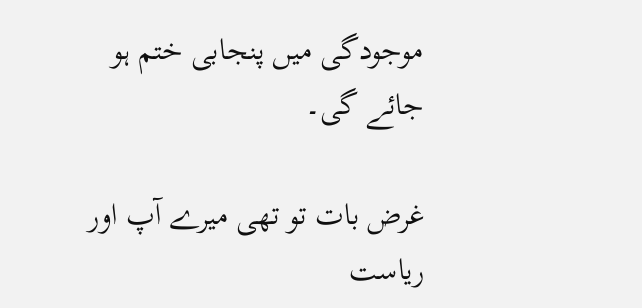موجودگی میں پنجابی ختم ہو جائے گی۔

غرض بات تو تھی میرے آپ اور ریاست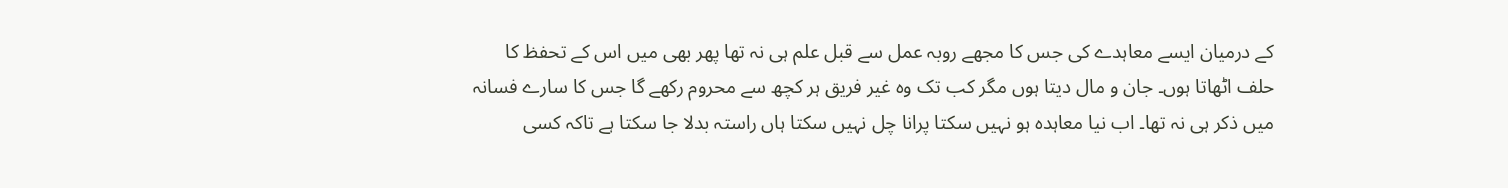کے درمیان ایسے معاہدے کی جس کا مجھے روبہ عمل سے قبل علم ہی نہ تھا پھر بھی میں اس کے تحفظ کا حلف اٹھاتا ہوں۔ جان و مال دیتا ہوں مگر کب تک وہ غیر فریق ہر کچھ سے محروم رکھے گا جس کا سارے فسانہ میں ذکر ہی نہ تھا۔ اب نیا معاہدہ ہو نہیں سکتا پرانا چل نہیں سکتا ہاں راستہ بدلا جا سکتا ہے تاکہ کسی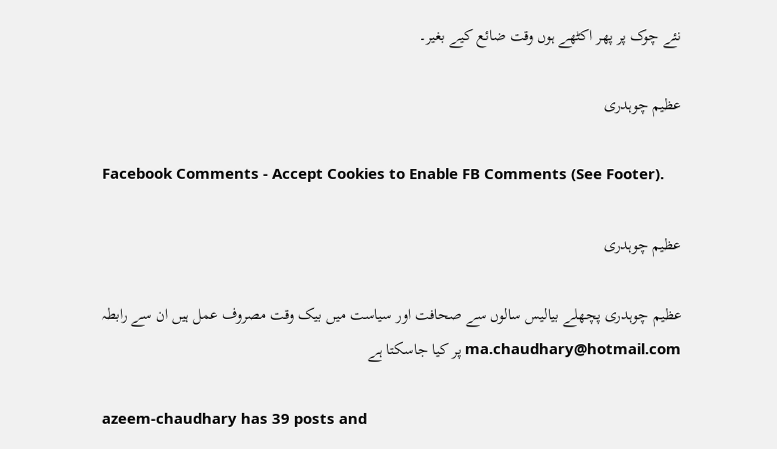نئے چوک پر پھر اکٹھے ہوں وقت ضائع کیے بغیر۔

عظیم چوہدری

Facebook Comments - Accept Cookies to Enable FB Comments (See Footer).

عظیم چوہدری

عظیم چوہدری پچھلے بیالیس سالوں سے صحافت اور سیاست میں بیک وقت مصروف عمل ہیں ان سے رابطہ ma.chaudhary@hotmail.com پر کیا جاسکتا ہے

azeem-chaudhary has 39 posts and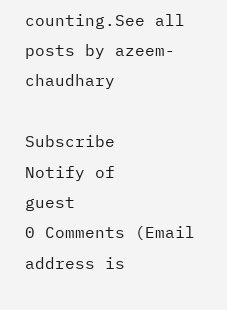counting.See all posts by azeem-chaudhary

Subscribe
Notify of
guest
0 Comments (Email address is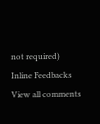not required)
Inline Feedbacks
View all comments